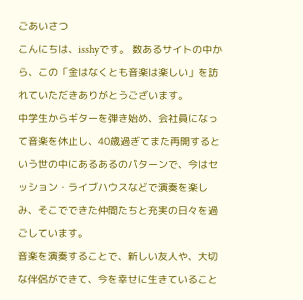ごあいさつ
こんにちは、isshyです。 数あるサイトの中から、この「金はなくとも音楽は楽しい」を訪れていただきありがとうございます。
中学生からギターを弾き始め、会社員になって音楽を休止し、40歳過ぎてまた再開するという世の中にあるあるのパターンで、今はセッション・ライブハウスなどで演奏を楽しみ、そこでできた仲間たちと充実の日々を過ごしています。
音楽を演奏することで、新しい友人や、大切な伴侶ができて、今を幸せに生きていること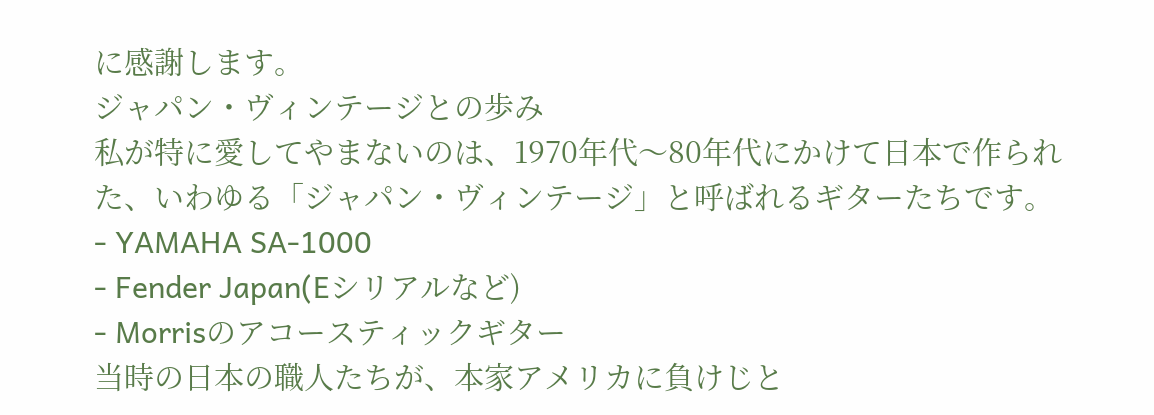に感謝します。
ジャパン・ヴィンテージとの歩み
私が特に愛してやまないのは、1970年代〜80年代にかけて日本で作られた、いわゆる「ジャパン・ヴィンテージ」と呼ばれるギターたちです。
- YAMAHA SA-1000
- Fender Japan(Eシリアルなど)
- Morrisのアコースティックギター
当時の日本の職人たちが、本家アメリカに負けじと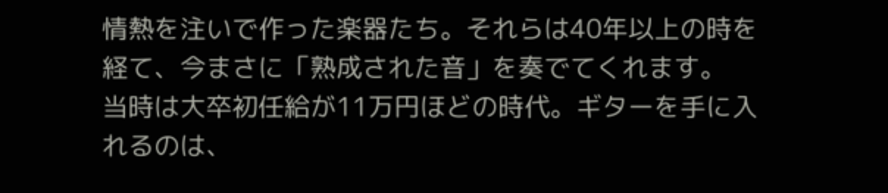情熱を注いで作った楽器たち。それらは40年以上の時を経て、今まさに「熟成された音」を奏でてくれます。
当時は大卒初任給が11万円ほどの時代。ギターを手に入れるのは、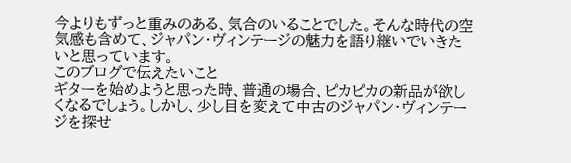今よりもずっと重みのある、気合のいることでした。そんな時代の空気感も含めて、ジャパン・ヴィンテージの魅力を語り継いでいきたいと思っています。
このブログで伝えたいこと
ギターを始めようと思った時、普通の場合、ピカピカの新品が欲しくなるでしょう。しかし、少し目を変えて中古のジャパン・ヴィンテージを探せ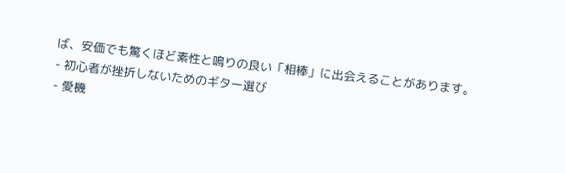ば、安価でも驚くほど素性と鳴りの良い「相棒」に出会えることがあります。
- 初心者が挫折しないためのギター選び
- 愛機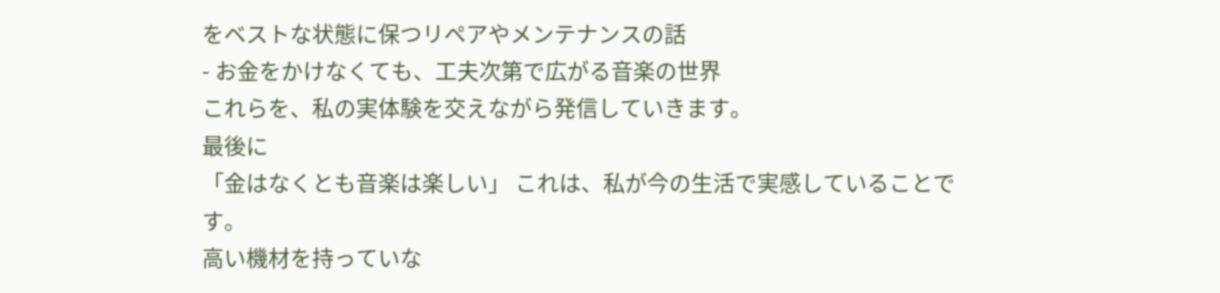をベストな状態に保つリペアやメンテナンスの話
- お金をかけなくても、工夫次第で広がる音楽の世界
これらを、私の実体験を交えながら発信していきます。
最後に
「金はなくとも音楽は楽しい」 これは、私が今の生活で実感していることです。
高い機材を持っていな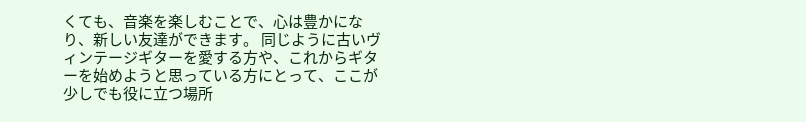くても、音楽を楽しむことで、心は豊かになり、新しい友達ができます。 同じように古いヴィンテージギターを愛する方や、これからギターを始めようと思っている方にとって、ここが少しでも役に立つ場所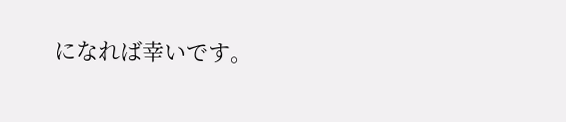になれば幸いです。